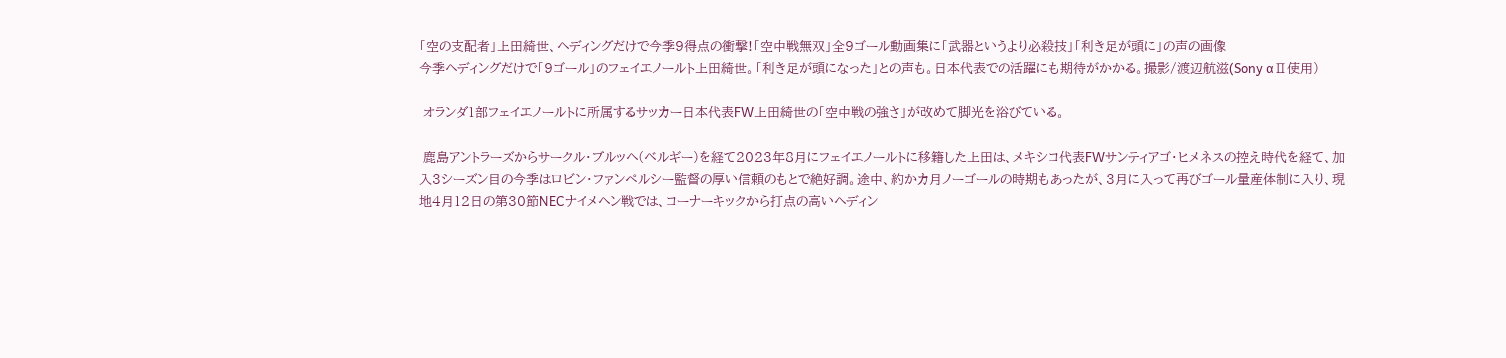「空の支配者」上田綺世、ヘディングだけで今季9得点の衝撃!「空中戦無双」全9ゴール動画集に「武器というより必殺技」「利き足が頭に」の声の画像
今季ヘディングだけで「9ゴール」のフェイエノールト上田綺世。「利き足が頭になった」との声も。日本代表での活躍にも期待がかかる。撮影/渡辺航滋(Sony αⅡ使用)

 オランダ1部フェイエノールトに所属するサッカー日本代表FW上田綺世の「空中戦の強さ」が改めて脚光を浴びている。

 鹿島アントラーズからサークル・ブルッヘ(ベルギー)を経て2023年8月にフェイエノールトに移籍した上田は、メキシコ代表FWサンティアゴ・ヒメネスの控え時代を経て、加入3シーズン目の今季はロビン・ファンペルシー監督の厚い信頼のもとで絶好調。途中、約かカ月ノーゴールの時期もあったが、3月に入って再びゴール量産体制に入り、現地4月12日の第30節NECナイメヘン戦では、コーナーキックから打点の高いヘディン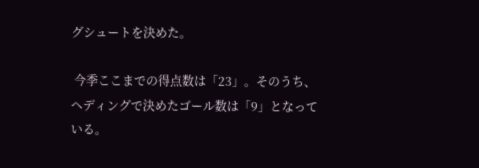グシュートを決めた。

 今季ここまでの得点数は「23」。そのうち、ヘディングで決めたゴール数は「9」となっている。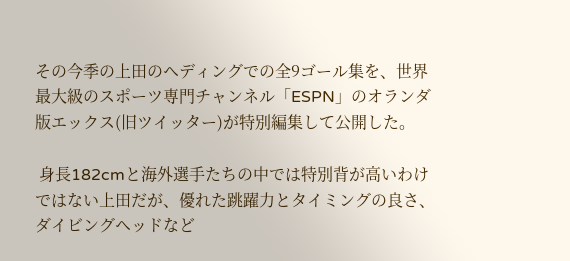その今季の上田のヘディングでの全9ゴール集を、世界最大級のスポーツ専門チャンネル「ESPN」のオランダ版エックス(旧ツイッター)が特別編集して公開した。

 身長182cmと海外選手たちの中では特別背が高いわけではない上田だが、優れた跳躍力とタイミングの良さ、ダイビングヘッドなど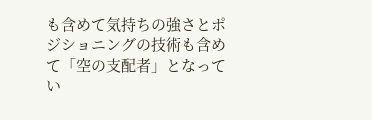も含めて気持ちの強さとポジショニングの技術も含めて「空の支配者」となってい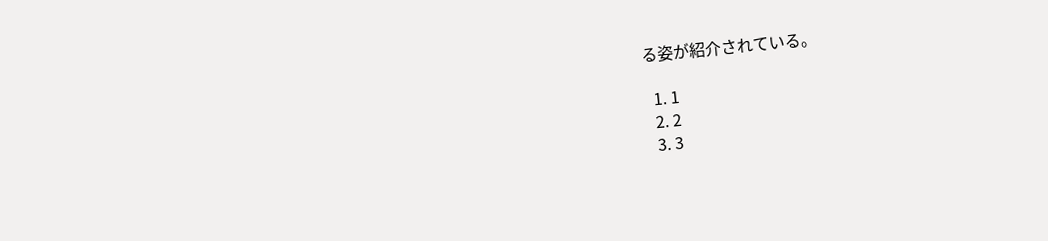る姿が紹介されている。

  1. 1
  2. 2
  3. 3